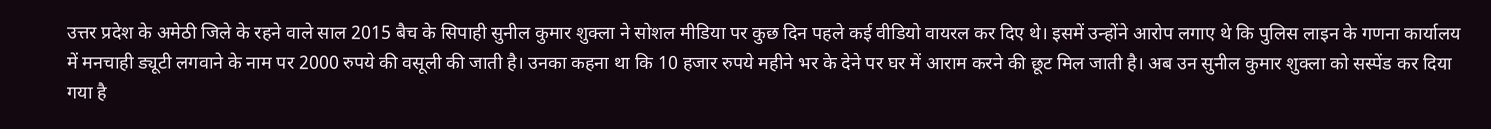उत्तर प्रदेश के अमेठी जिले के रहने वाले साल 2015 बैच के सिपाही सुनील कुमार शुक्ला ने सोशल मीडिया पर कुछ दिन पहले कई वीडियो वायरल कर दिए थे। इसमें उन्होंने आरोप लगाए थे कि पुलिस लाइन के गणना कार्यालय में मनचाही ड्यूटी लगवाने के नाम पर 2000 रुपये की वसूली की जाती है। उनका कहना था कि 10 हजार रुपये महीने भर के देने पर घर में आराम करने की छूट मिल जाती है। अब उन सुनील कुमार शुक्ला को सस्पेंड कर दिया गया है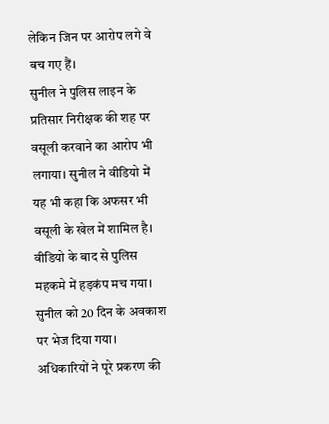लेकिन जिन पर आरोप लगे वे बच गए हैं।
सुनील ने पुलिस लाइन के प्रतिसार निरीक्षक की शह पर वसूली करवाने का आरोप भी लगाया। सुनील ने वीडियो में यह भी कहा कि अफसर भी वसूली के खेल में शामिल है। वीडियो के बाद से पुलिस महकमे में हड़कंप मच गया। सुनील को 20 दिन के अवकाश पर भेज दिया गया। अधिकारियों ने पूरे प्रकरण की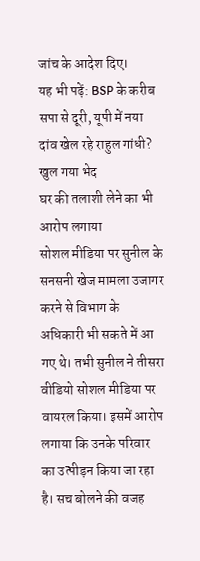जांच के आदेश दिए।
यह भी पढ़ें: BSP के करीब सपा से दूरी, यूपी में नया दांव खेल रहे राहुल गांधी? खुल गया भेद
घर की तलाशी लेने का भी आरोप लगाया
सोशल मीडिया पर सुनील के सनसनी खेज मामला उजागर करने से विभाग के अधिकारी भी सकते में आ गए थे। तभी सुनील ने तीसरा वीडियो सोशल मीडिया पर वायरल किया। इसमें आरोप लगाया कि उनके परिवार का उत्पीड़न किया जा रहा है। सच बोलने की वजह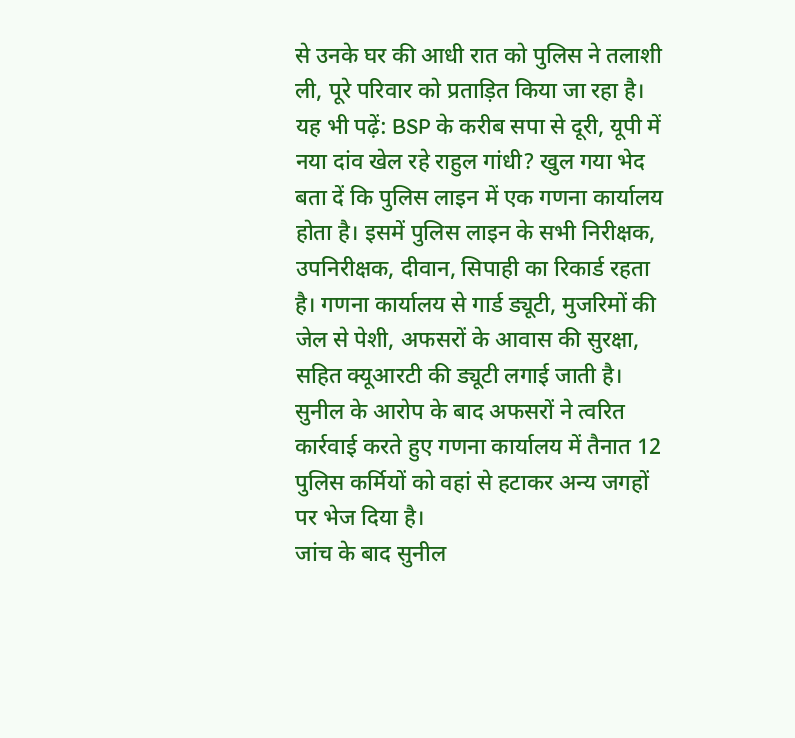से उनके घर की आधी रात को पुलिस ने तलाशी ली, पूरे परिवार को प्रताड़ित किया जा रहा है।
यह भी पढ़ें: BSP के करीब सपा से दूरी, यूपी में नया दांव खेल रहे राहुल गांधी? खुल गया भेद
बता दें कि पुलिस लाइन में एक गणना कार्यालय होता है। इसमें पुलिस लाइन के सभी निरीक्षक, उपनिरीक्षक, दीवान, सिपाही का रिकार्ड रहता है। गणना कार्यालय से गार्ड ड्यूटी, मुजरिमों की जेल से पेशी, अफसरों के आवास की सुरक्षा, सहित क्यूआरटी की ड्यूटी लगाई जाती है। सुनील के आरोप के बाद अफसरों ने त्वरित कार्रवाई करते हुए गणना कार्यालय में तैनात 12 पुलिस कर्मियों को वहां से हटाकर अन्य जगहों पर भेज दिया है।
जांच के बाद सुनील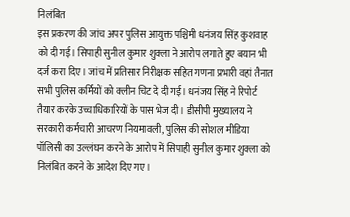निलंबित
इस प्रकरण की जांच अपर पुलिस आयुक्त पश्चिमी धनंजय सिंह कुशवाह को दी गई। सिपाही सुनील कुमार शुक्ला ने आरोप लगाते हुए बयान भी दर्ज करा दिए। जांच में प्रतिसार निरीक्षक सहित गणना प्रभारी वहां तैनात सभी पुलिस कर्मियों को क्लीन चिट दे दी गई। धनंजय सिंह ने रिपोर्ट तैयार करके उच्चाधिकारियों के पास भेज दी। डीसीपी मुख्यालय ने सरकारी कर्मचारी आचरण नियमावली, पुलिस की सोशल मीडिया पॉलिसी का उल्लंघन करने के आरोप में सिपाही सुनील कुमार शुक्ला को निलंबित करने के आदेश दिए गए।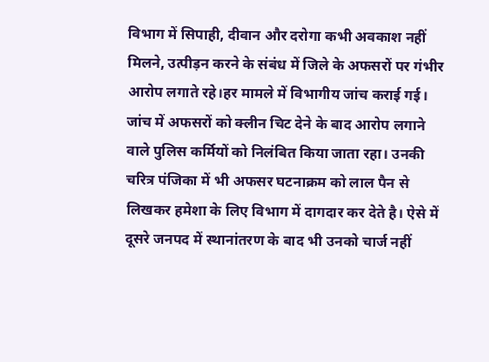विभाग में सिपाही, दीवान और दरोगा कभी अवकाश नहीं मिलने, उत्पीड़न करने के संबंध में जिले के अफसरों पर गंभीर आरोप लगाते रहे।हर मामले में विभागीय जांच कराई गई। जांच में अफसरों को क्लीन चिट देने के बाद आरोप लगाने वाले पुलिस कर्मियों को निलंबित किया जाता रहा। उनकी चरित्र पंजिका में भी अफसर घटनाक्रम को लाल पैन से लिखकर हमेशा के लिए विभाग में दागदार कर देते है। ऐसे में दूसरे जनपद में स्थानांतरण के बाद भी उनको चार्ज नहीं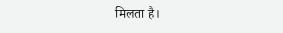मिलता है।